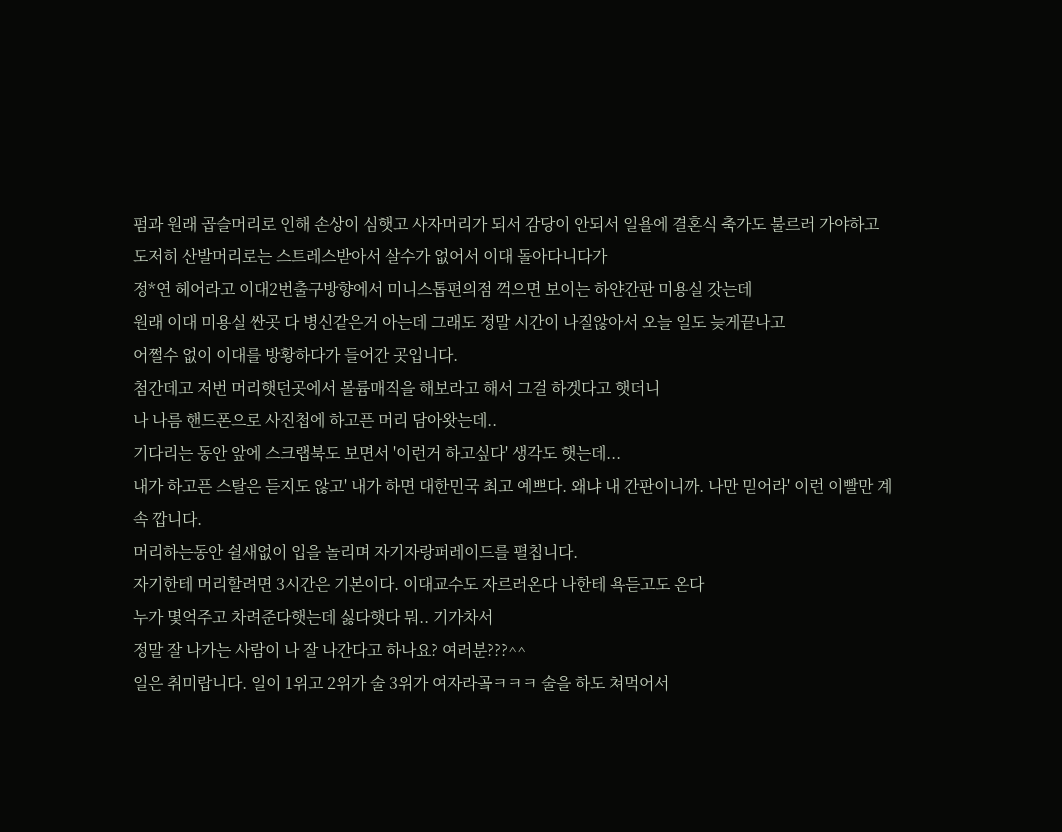펌과 원래 곱슬머리로 인해 손상이 심햇고 사자머리가 되서 감당이 안되서 일욜에 결혼식 축가도 불르러 가야하고
도저히 산발머리로는 스트레스받아서 살수가 없어서 이대 돌아다니다가
정*연 헤어라고 이대2번출구방향에서 미니스톱편의점 꺽으면 보이는 하얀간판 미용실 갓는데
원래 이대 미용실 싼곳 다 병신같은거 아는데 그래도 정말 시간이 나질않아서 오늘 일도 늦게끝나고
어쩔수 없이 이대를 방황하다가 들어간 곳입니다.
첨간데고 저번 머리햇던곳에서 볼륨매직을 해보라고 해서 그걸 하겟다고 햇더니
나 나름 핸드폰으로 사진첩에 하고픈 머리 담아왓는데..
기다리는 동안 앞에 스크랩북도 보면서 '이런거 하고싶다' 생각도 햇는데...
내가 하고픈 스탈은 듣지도 않고' 내가 하면 대한민국 최고 예쁘다. 왜냐 내 간판이니까. 나만 믿어라' 이런 이빨만 계속 깝니다.
머리하는동안 쉴새없이 입을 놀리며 자기자랑퍼레이드를 펼칩니다.
자기한테 머리할려면 3시간은 기본이다. 이대교수도 자르러온다 나한테 욕듣고도 온다
누가 몇억주고 차려준다햇는데 싫다햇다 뭐.. 기가차서
정말 잘 나가는 사람이 나 잘 나간다고 하나요? 여러분???^^
일은 취미랍니다. 일이 1위고 2위가 술 3위가 여자라곸ㅋㅋㅋ 술을 하도 쳐먹어서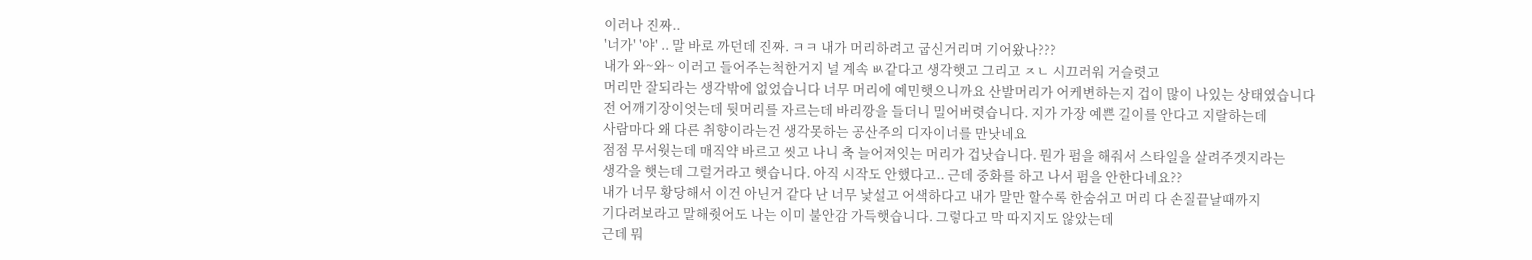이러나 진짜..
'너가' '야' .. 말 바로 까던데 진짜. ㅋㅋ 내가 머리하려고 굽신거리며 기어왔나???
내가 와~와~ 이러고 들어주는척한거지 널 계속 ㅄ같다고 생각햇고 그리고 ㅈㄴ 시끄러워 거슬렷고
머리만 잘되라는 생각밖에 없었습니다 너무 머리에 예민햇으니까요 산발머리가 어케변하는지 겁이 많이 나있는 상태였습니다
전 어깨기장이엇는데 뒷머리를 자르는데 바리깡을 들더니 밀어버렷습니다. 지가 가장 예쁜 길이를 안다고 지랄하는데
사람마다 왜 다른 취향이라는건 생각못하는 공산주의 디자이너를 만낫네요
점점 무서웟는데 매직약 바르고 씻고 나니 축 늘어져잇는 머리가 겁낫습니다. 뭔가 펌을 해줘서 스타일을 살려주겟지라는
생각을 햇는데 그럴거라고 햇습니다. 아직 시작도 안했다고.. 근데 중화를 하고 나서 펌을 안한다네요??
내가 너무 황당해서 이건 아닌거 같다 난 너무 낯설고 어색하다고 내가 말만 할수록 한숨쉬고 머리 다 손질끝날때까지
기다려보라고 말해줫어도 나는 이미 불안감 가득햇습니다. 그렇다고 막 따지지도 않았는데
근데 뭐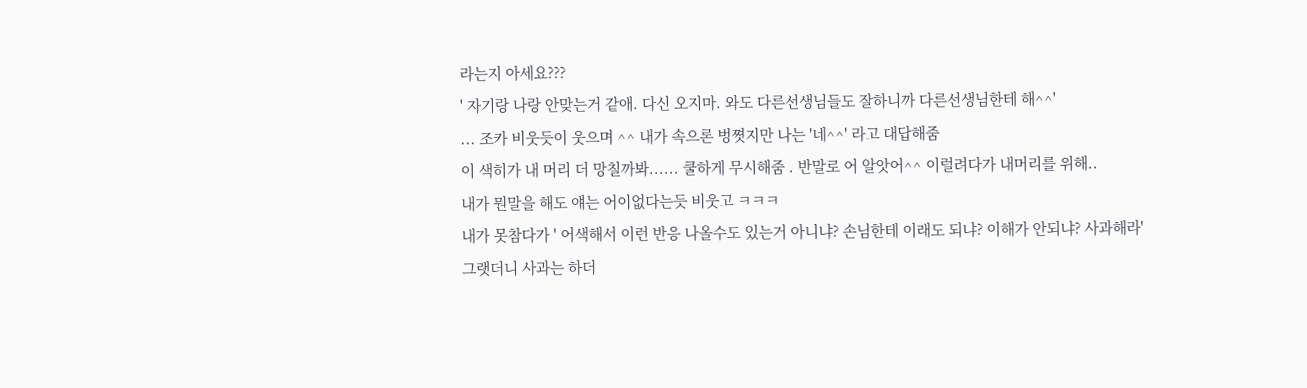라는지 아세요???
' 자기랑 나랑 안맞는거 같애. 다신 오지마. 와도 다른선생님들도 잘하니까 다른선생님한테 해^^'
... 조카 비웃듯이 웃으며 ^^ 내가 속으론 벙쪗지만 나는 '네^^' 라고 대답해줌
이 색히가 내 머리 더 망칠까봐...... 쿨하게 무시해줌 . 반말로 어 알앗어^^ 이럴려다가 내머리를 위해..
내가 뭔말을 해도 얘는 어이없다는듯 비웃고 ㅋㅋㅋ
내가 못참다가 ' 어색해서 이런 반응 나올수도 있는거 아니냐? 손님한테 이래도 되냐? 이해가 안되냐? 사과해라'
그랫더니 사과는 하더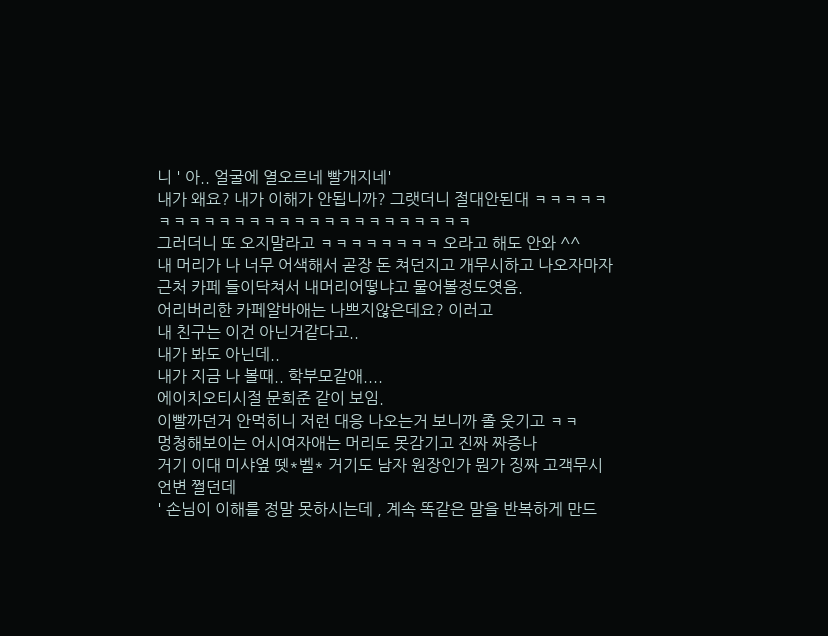니 ' 아.. 얼굴에 열오르네 빨개지네'
내가 왜요? 내가 이해가 안됩니까? 그랫더니 절대안된대 ㅋㅋㅋㅋㅋㅋㅋㅋㅋㅋㅋㅋㅋㅋㅋㅋㅋㅋㅋㅋㅋㅋㅋㅋㅋㅋ
그러더니 또 오지말라고 ㅋㅋㅋㅋㅋㅋㅋㅋ 오라고 해도 안와 ^^
내 머리가 나 너무 어색해서 곧장 돈 쳐던지고 개무시하고 나오자마자 근처 카페 들이닥쳐서 내머리어떻냐고 물어볼정도엿음.
어리버리한 카페알바애는 나쁘지않은데요? 이러고
내 친구는 이건 아닌거같다고..
내가 봐도 아닌데..
내가 지금 나 볼때.. 학부모같애....
에이치오티시절 문희준 같이 보임.
이빨까던거 안먹히니 저런 대응 나오는거 보니까 졸 웃기고 ㅋㅋ
멍청해보이는 어시여자애는 머리도 못감기고 진짜 짜증나
거기 이대 미샤옆 뗏*벨* 거기도 남자 원장인가 뭔가 징짜 고객무시언변 쩔던데
' 손님이 이해를 정말 못하시는데 , 계속 똑같은 말을 반복하게 만드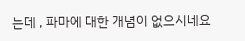는데 , 파마에 대한 개념이 없으시네요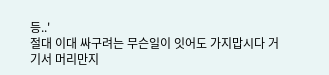등..'
절대 이대 싸구려는 무슨일이 잇어도 가지맙시다 거기서 머리만지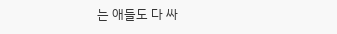는 애들도 다 싸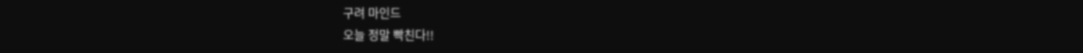구려 마인드
오늘 정말 빡친다!!